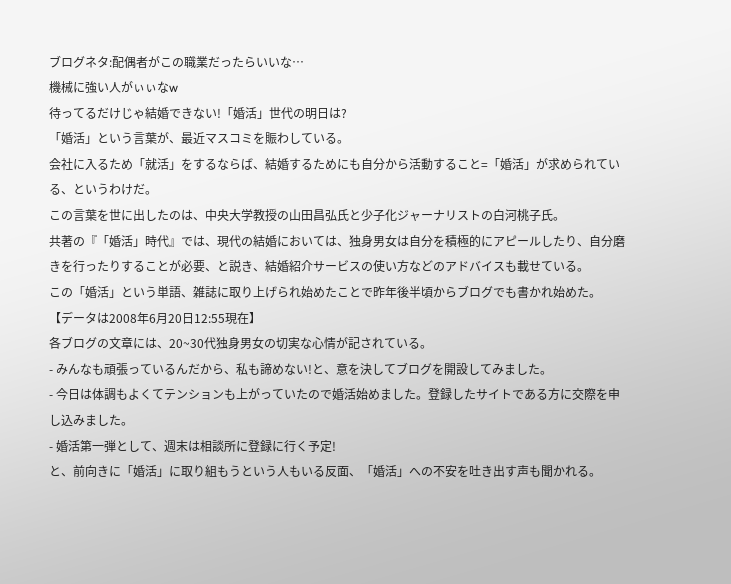ブログネタ:配偶者がこの職業だったらいいな…
機械に強い人がぃぃなw
待ってるだけじゃ結婚できない!「婚活」世代の明日は?
「婚活」という言葉が、最近マスコミを賑わしている。
会社に入るため「就活」をするならば、結婚するためにも自分から活動すること=「婚活」が求められている、というわけだ。
この言葉を世に出したのは、中央大学教授の山田昌弘氏と少子化ジャーナリストの白河桃子氏。
共著の『「婚活」時代』では、現代の結婚においては、独身男女は自分を積極的にアピールしたり、自分磨きを行ったりすることが必要、と説き、結婚紹介サービスの使い方などのアドバイスも載せている。
この「婚活」という単語、雑誌に取り上げられ始めたことで昨年後半頃からブログでも書かれ始めた。
【データは2008年6月20日12:55現在】
各ブログの文章には、20~30代独身男女の切実な心情が記されている。
- みんなも頑張っているんだから、私も諦めない!と、意を決してブログを開設してみました。
- 今日は体調もよくてテンションも上がっていたので婚活始めました。登録したサイトである方に交際を申し込みました。
- 婚活第一弾として、週末は相談所に登録に行く予定!
と、前向きに「婚活」に取り組もうという人もいる反面、「婚活」への不安を吐き出す声も聞かれる。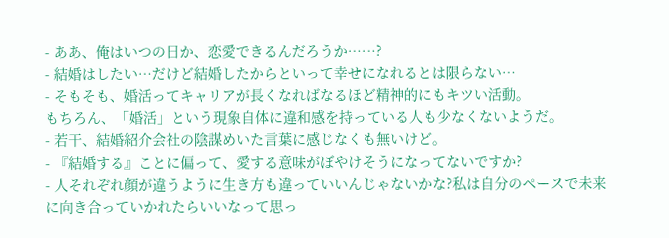- ああ、俺はいつの日か、恋愛できるんだろうか……?
- 結婚はしたい…だけど結婚したからといって幸せになれるとは限らない…
- そもそも、婚活ってキャリアが長くなればなるほど精神的にもキツい活動。
もちろん、「婚活」という現象自体に違和感を持っている人も少なくないようだ。
- 若干、結婚紹介会社の陰謀めいた言葉に感じなくも無いけど。
- 『結婚する』ことに偏って、愛する意味がぼやけそうになってないですか?
- 人それぞれ顔が違うように生き方も違っていいんじゃないかな?私は自分のペースで未来に向き合っていかれたらいいなって思っ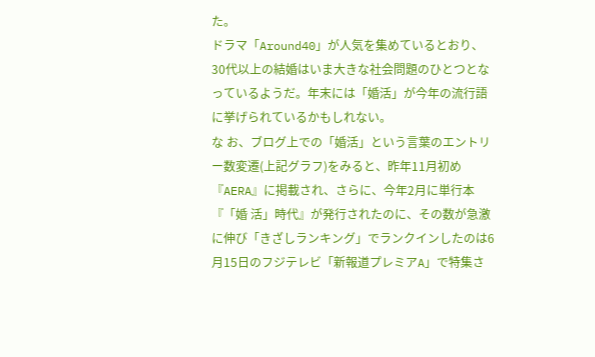た。
ドラマ「Around40」が人気を集めているとおり、30代以上の結婚はいま大きな社会問題のひとつとなっているようだ。年末には「婚活」が今年の流行語に挙げられているかもしれない。
な お、ブログ上での「婚活」という言葉のエントリー数変遷(上記グラフ)をみると、昨年11月初め『AERA』に掲載され、さらに、今年2月に単行本『「婚 活」時代』が発行されたのに、その数が急激に伸び「きざしランキング」でランクインしたのは6月15日のフジテレビ「新報道プレミアA」で特集さ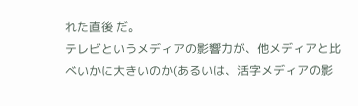れた直後 だ。
テレビというメディアの影響力が、他メディアと比べいかに大きいのか(あるいは、活字メディアの影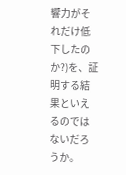響力がそれだけ低下したのか?)を、証明する結果といえるのではないだろうか。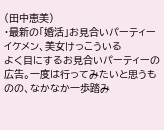(田中恵美)
・最新の「婚活」お見合いパーティー イケメン、美女けっこういる
よく目にするお見合いパーティーの広告。一度は行ってみたいと思うものの、なかなか一歩踏み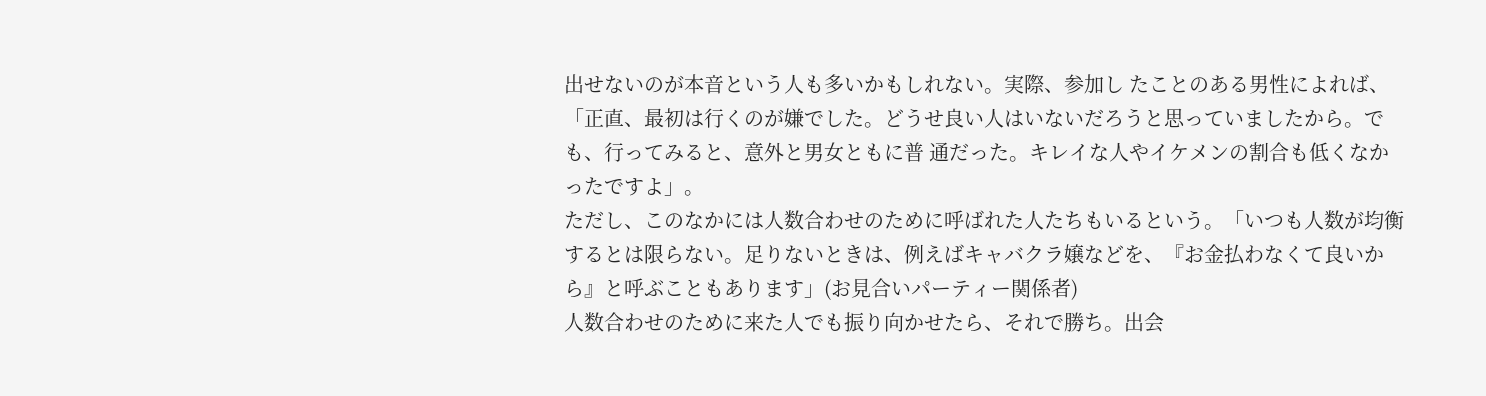出せないのが本音という人も多いかもしれない。実際、参加し たことのある男性によれば、「正直、最初は行くのが嫌でした。どうせ良い人はいないだろうと思っていましたから。でも、行ってみると、意外と男女ともに普 通だった。キレイな人やイケメンの割合も低くなかったですよ」。
ただし、このなかには人数合わせのために呼ばれた人たちもいるという。「いつも人数が均衡するとは限らない。足りないときは、例えばキャバクラ嬢などを、『お金払わなくて良いから』と呼ぶこともあります」(お見合いパーティー関係者)
人数合わせのために来た人でも振り向かせたら、それで勝ち。出会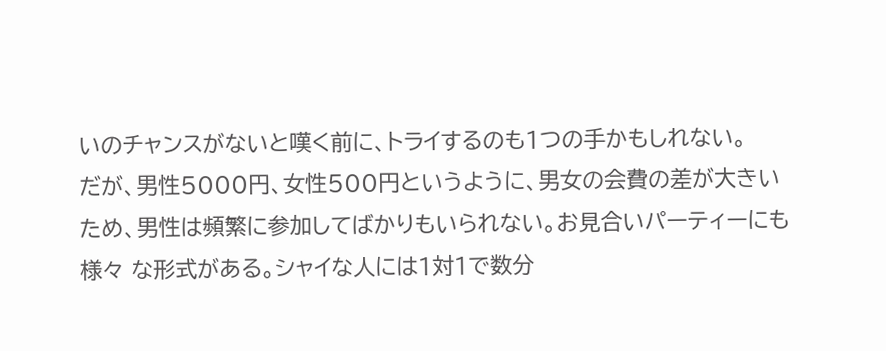いのチャンスがないと嘆く前に、トライするのも1つの手かもしれない。
だが、男性5000円、女性500円というように、男女の会費の差が大きいため、男性は頻繁に参加してばかりもいられない。お見合いパーティーにも様々 な形式がある。シャイな人には1対1で数分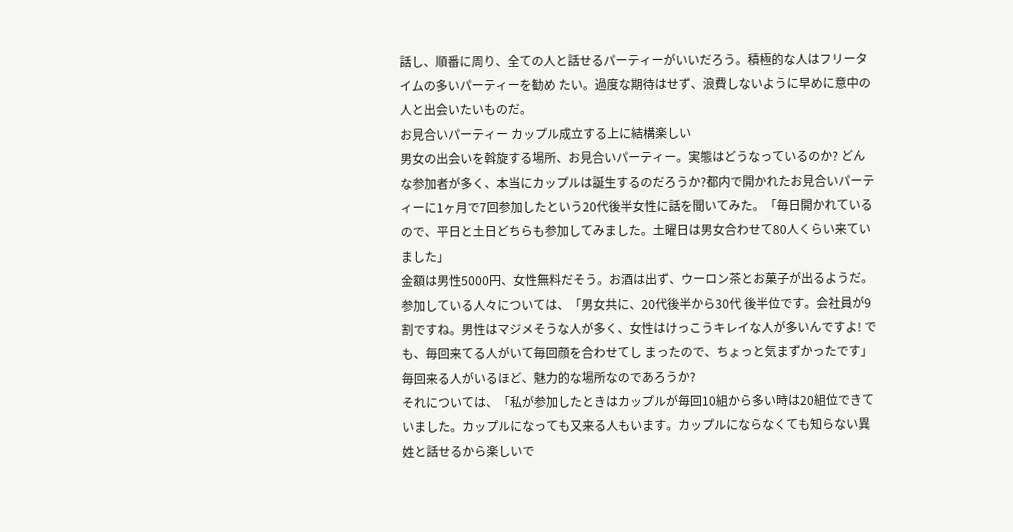話し、順番に周り、全ての人と話せるパーティーがいいだろう。積極的な人はフリータイムの多いパーティーを勧め たい。過度な期待はせず、浪費しないように早めに意中の人と出会いたいものだ。
お見合いパーティー カップル成立する上に結構楽しい
男女の出会いを斡旋する場所、お見合いパーティー。実態はどうなっているのか? どんな参加者が多く、本当にカップルは誕生するのだろうか?都内で開かれたお見合いパーティーに1ヶ月で7回参加したという20代後半女性に話を聞いてみた。「毎日開かれているので、平日と土日どちらも参加してみました。土曜日は男女合わせて80人くらい来ていました」
金額は男性5000円、女性無料だそう。お酒は出ず、ウーロン茶とお菓子が出るようだ。参加している人々については、「男女共に、20代後半から30代 後半位です。会社員が9割ですね。男性はマジメそうな人が多く、女性はけっこうキレイな人が多いんですよ! でも、毎回来てる人がいて毎回顔を合わせてし まったので、ちょっと気まずかったです」
毎回来る人がいるほど、魅力的な場所なのであろうか?
それについては、「私が参加したときはカップルが毎回10組から多い時は20組位できていました。カップルになっても又来る人もいます。カップルにならなくても知らない異姓と話せるから楽しいで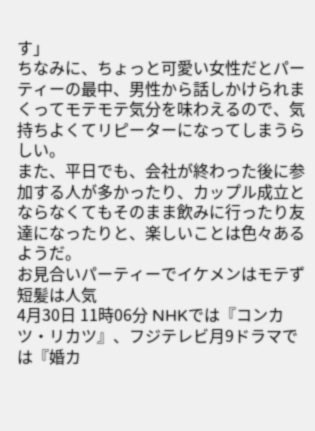す」
ちなみに、ちょっと可愛い女性だとパーティーの最中、男性から話しかけられまくってモテモテ気分を味わえるので、気持ちよくてリピーターになってしまうらしい。
また、平日でも、会社が終わった後に参加する人が多かったり、カップル成立とならなくてもそのまま飲みに行ったり友達になったりと、楽しいことは色々あるようだ。
お見合いパーティーでイケメンはモテず 短髪は人気
4月30日 11時06分 NHKでは『コンカツ・リカツ』、フジテレビ月9ドラマでは『婚カ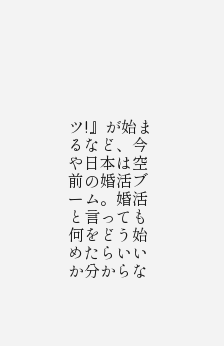ツ!』が始まるなど、今や日本は空前の婚活ブーム。婚活と言っても何をどう始めたらいいか分からな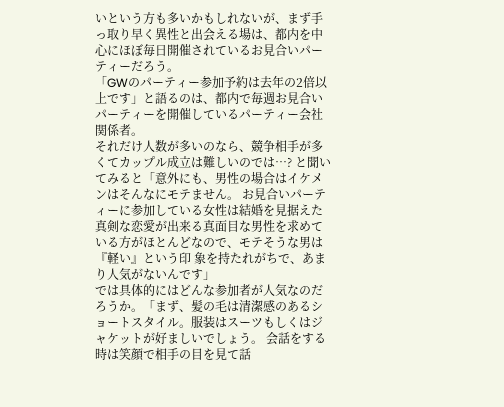いという方も多いかもしれないが、まず手っ取り早く異性と出会える場は、都内を中心にほぼ毎日開催されているお見合いパーティーだろう。
「GWのパーティー参加予約は去年の2倍以上です」と語るのは、都内で毎週お見合いパーティーを開催しているパーティー会社関係者。
それだけ人数が多いのなら、競争相手が多くてカップル成立は難しいのでは…? と聞いてみると「意外にも、男性の場合はイケメンはそんなにモテません。 お見合いパーティーに参加している女性は結婚を見据えた真剣な恋愛が出来る真面目な男性を求めている方がほとんどなので、モテそうな男は『軽い』という印 象を持たれがちで、あまり人気がないんです」
では具体的にはどんな参加者が人気なのだろうか。「まず、髪の毛は清潔感のあるショートスタイル。服装はスーツもしくはジャケットが好ましいでしょう。 会話をする時は笑顔で相手の目を見て話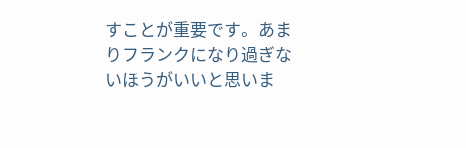すことが重要です。あまりフランクになり過ぎないほうがいいと思いま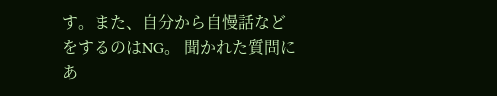す。また、自分から自慢話などをするのはNG。 聞かれた質問にあ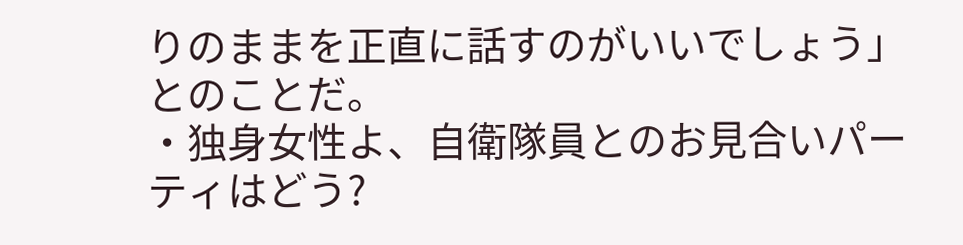りのままを正直に話すのがいいでしょう」とのことだ。
・独身女性よ、自衛隊員とのお見合いパーティはどう?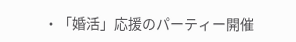・「婚活」応援のパーティー開催